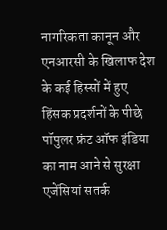नागरिकता कानून और एनआरसी के खिलाफ देश के कई हिस्सों में हुए हिंसक प्रदर्शनों के पीछे पॉपुलर फ्रंट ऑफ इंडिया का नाम आने से सुरक्षा एजेंसियां सतर्क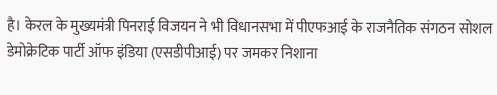है। केरल के मुख्यमंत्री पिनराई विजयन ने भी विधानसभा में पीएफआई के राजनैतिक संगठन सोशल डेमोक्रेटिक पार्टी ऑफ इंडिया (एसडीपीआई) पर जमकर निशाना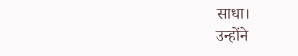साधा।
उन्होंने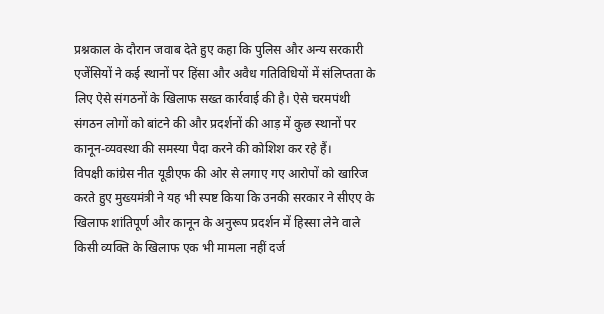प्रश्नकाल के दौरान जवाब देते हुए कहा कि पुलिस और अन्य सरकारी एजेंसियों ने कई स्थानों पर हिंसा और अवैध गतिविधियों में संलिप्तता के लिए ऐसे संगठनों के खिलाफ सख्त कार्रवाई की है। ऐसे चरमपंथी संगठन लोगों को बांटने की और प्रदर्शनों की आड़ में कुछ स्थानों पर कानून-व्यवस्था की समस्या पैदा करने की कोशिश कर रहे हैं।
विपक्षी कांग्रेस नीत यूडीएफ की ओर से लगाए गए आरोपों को खारिज करते हुए मुख्यमंत्री ने यह भी स्पष्ट किया कि उनकी सरकार ने सीएए के खिलाफ शांतिपूर्ण और कानून के अनुरूप प्रदर्शन में हिस्सा लेने वाले किसी व्यक्ति के खिलाफ एक भी मामला नहीं दर्ज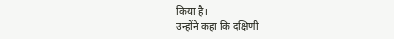किया है।
उन्होंने कहा कि दक्षिणी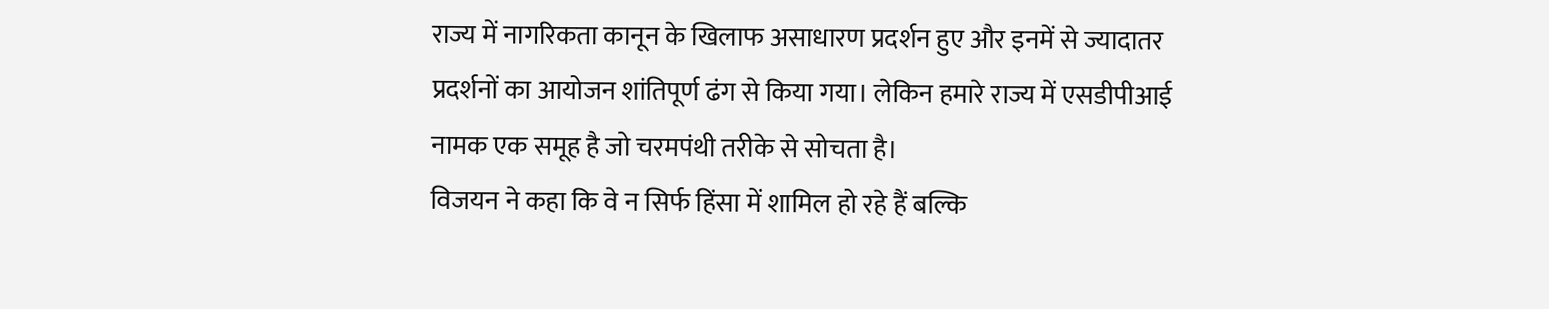राज्य में नागरिकता कानून के खिलाफ असाधारण प्रदर्शन हुए और इनमें से ज्यादातर प्रदर्शनों का आयोजन शांतिपूर्ण ढंग से किया गया। लेकिन हमारे राज्य में एसडीपीआई नामक एक समूह है जो चरमपंथी तरीके से सोचता है।
विजयन ने कहा कि वे न सिर्फ हिंसा में शामिल हो रहे हैं बल्कि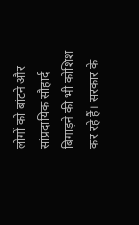लोगों को बांटने और सांप्रदायिक सौहार्द बिगाड़ने की भी कोशिश कर रहे हैं। सरकार के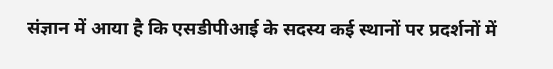संज्ञान में आया है कि एसडीपीआई के सदस्य कई स्थानों पर प्रदर्शनों में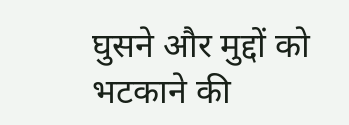घुसने और मुद्दों को भटकाने की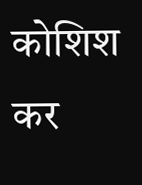कोशिश कर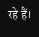रहे हैं।